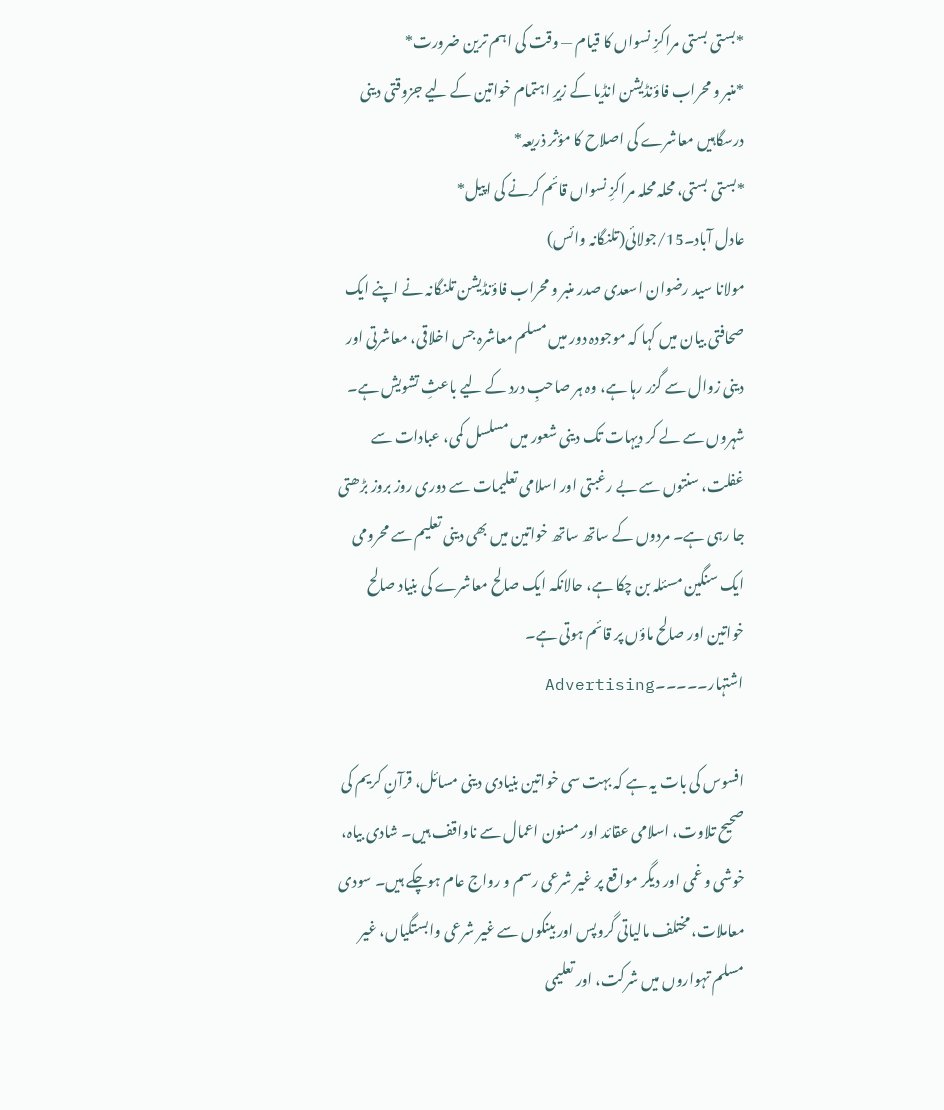*بستی بستی مراکزِ نسواں کا قیام — وقت کی اہم ترین ضرورت*
*منبر و محراب فاؤنڈیشن انڈیا کے زیرِ اہتمام خواتین کے لیے جزوقتی دینی درسگاہیں معاشرے کی اصلاح کا مؤثر ذریعہ*
*بستی بستی، محلہ محلہ مراکزِ نسواں قائم کرنے کی اپیل*
عادل آباد۔15/جولائی(تلنگانہ وائس)
مولانا سید رضوان اسعدی صدر منبر و محراب فاؤنڈیشن تلنگانہ نے اپنے ایک صحافتی بیان میں کہا کہ موجودہ دور میں مسلم معاشرہ جس اخلاقی، معاشرتی اور دینی زوال سے گزر رہا ہے، وہ ہر صاحبِ درد کے لیے باعثِ تشویش ہے۔ شہروں سے لے کر دیہات تک دینی شعور میں مسلسل کمی، عبادات سے غفلت، سنتوں سے بے رغبتی اور اسلامی تعلیمات سے دوری روز بروز بڑھتی جا رہی ہے۔ مردوں کے ساتھ ساتھ خواتین میں بھی دینی تعلیم سے محرومی ایک سنگین مسئلہ بن چکا ہے، حالانکہ ایک صالح معاشرے کی بنیاد صالح خواتین اور صالح ماؤں پر قائم ہوتی ہے۔
اشتہار۔۔۔۔۔Advertising

افسوس کی بات یہ ہے کہ بہت سی خواتین بنیادی دینی مسائل، قرآنِ کریم کی صحیح تلاوت، اسلامی عقائد اور مسنون اعمال سے ناواقف ہیں۔ شادی بیاہ، خوشی و غمی اور دیگر مواقع پر غیر شرعی رسم و رواج عام ہوچکے ہیں۔ سودی معاملات، مختلف مالیاتی گروپس اور بینکوں سے غیر شرعی وابستگیاں، غیر مسلم تہواروں میں شرکت، اور تعلیمی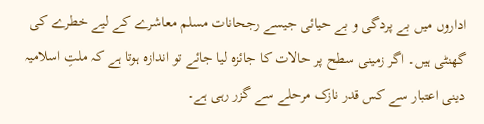اداروں میں بے پردگی و بے حیائی جیسے رجحانات مسلم معاشرے کے لیے خطرے کی گھنٹی ہیں۔ اگر زمینی سطح پر حالات کا جائزہ لیا جائے تو اندازہ ہوتا ہے کہ ملتِ اسلامیہ دینی اعتبار سے کس قدر نازک مرحلے سے گزر رہی ہے۔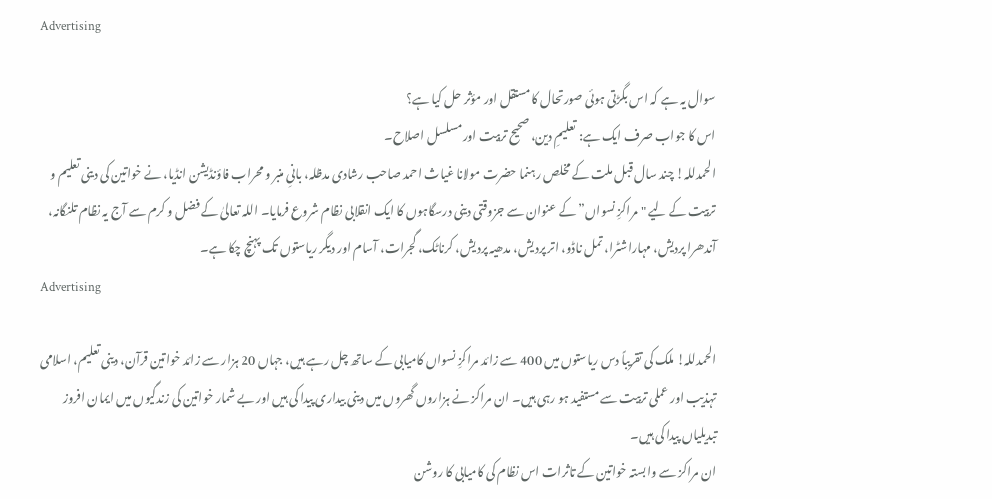Advertising

سوال یہ ہے کہ اس بگڑتی ہوئی صورتحال کا مستقل اور مؤثر حل کیا ہے؟
اس کا جواب صرف ایک ہے: تعلیمِ دین، صحیح تربیت اور مسلسل اصلاح۔
الحمدللہ! چند سال قبل ملت کے مخلص رہنما حضرت مولانا غیاث احمد صاحب رشادی مدظلہ، بانیِ منبر و محراب فاؤنڈیشن انڈیا، نے خواتین کی دینی تعلیم و تربیت کے لیے "مراکزِ نسواں” کے عنوان سے جزوقتی دینی درسگاہوں کا ایک انقلابی نظام شروع فرمایا۔ اللہ تعالیٰ کے فضل و کرم سے آج یہ نظام تلنگانہ، آندھرا پردیش، مہاراشٹرا، تمل ناڈو، اتر پردیش، مدھیہ پردیش، کرناٹک، گجرات، آسام اور دیگر ریاستوں تک پہنچ چکا ہے۔
Advertising

الحمدللہ! ملک کی تقریباً دس ریاستوں میں 400 سے زائد مراکزِ نسواں کامیابی کے ساتھ چل رہے ہیں، جہاں 20 ہزار سے زائد خواتین قرآن، دینی تعلیم، اسلامی تہذیب اور عملی تربیت سے مستفید ہو رہی ہیں۔ ان مراکز نے ہزاروں گھروں میں دینی بیداری پیدا کی ہیں اور بے شمار خواتین کی زندگیوں میں ایمان افروز تبدیلیاں پیدا کی ہیں۔
ان مراکز سے وابستہ خواتین کے تاثرات اس نظام کی کامیابی کا روشن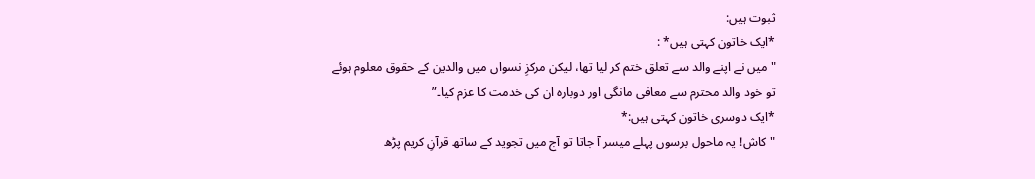ثبوت ہیں:
*ایک خاتون کہتی ہیں* :
"میں نے اپنے والد سے تعلق ختم کر لیا تھا، لیکن مرکزِ نسواں میں والدین کے حقوق معلوم ہوئے تو خود والد محترم سے معافی مانگی اور دوبارہ ان کی خدمت کا عزم کیا۔”
*ایک دوسری خاتون کہتی ہیں:*
"کاش! یہ ماحول برسوں پہلے میسر آ جاتا تو آج میں تجوید کے ساتھ قرآنِ کریم پڑھ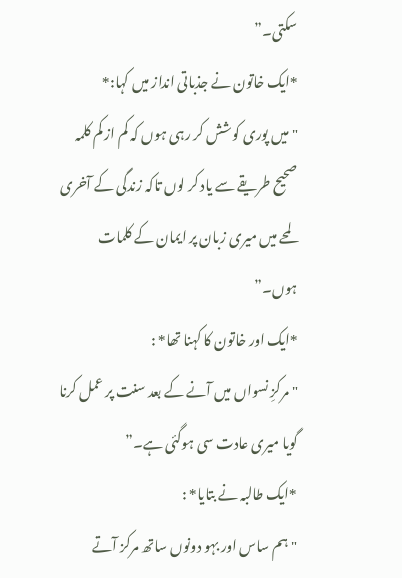سکتی۔”
*ایک خاتون نے جذباتی انداز میں کہا:*
"میں پوری کوشش کر رہی ہوں کہ کم از کم کلمہ صحیح طریقے سے یاد کر لوں تاکہ زندگی کے آخری لمحے میں میری زبان پر ایمان کے کلمات ہوں۔”
*ایک اور خاتون کا کہنا تھا* :
"مرکزِ نسواں میں آنے کے بعد سنت پر عمل کرنا گویا میری عادت سی ہوگئی ہے۔”
*ایک طالبہ نے بتایا* :
"ہم ساس اور بہو دونوں ساتھ مرکز آتے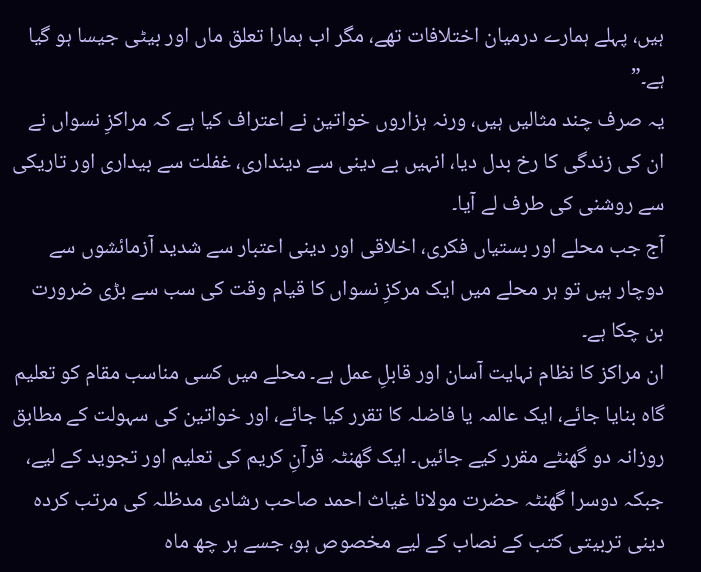ہیں، پہلے ہمارے درمیان اختلافات تھے، مگر اب ہمارا تعلق ماں اور بیٹی جیسا ہو گیا ہے۔”
یہ صرف چند مثالیں ہیں، ورنہ ہزاروں خواتین نے اعتراف کیا ہے کہ مراکزِ نسواں نے ان کی زندگی کا رخ بدل دیا، انہیں بے دینی سے دینداری، غفلت سے بیداری اور تاریکی سے روشنی کی طرف لے آیا۔
آج جب محلے اور بستیاں فکری، اخلاقی اور دینی اعتبار سے شدید آزمائشوں سے دوچار ہیں تو ہر محلے میں ایک مرکزِ نسواں کا قیام وقت کی سب سے بڑی ضرورت بن چکا ہے۔
ان مراکز کا نظام نہایت آسان اور قابلِ عمل ہے۔ محلے میں کسی مناسب مقام کو تعلیم گاہ بنایا جائے، ایک عالمہ یا فاضلہ کا تقرر کیا جائے، اور خواتین کی سہولت کے مطابق روزانہ دو گھنٹے مقرر کیے جائیں۔ ایک گھنٹہ قرآنِ کریم کی تعلیم اور تجوید کے لیے، جبکہ دوسرا گھنٹہ حضرت مولانا غیاث احمد صاحب رشادی مدظلہ کی مرتب کردہ دینی تربیتی کتب کے نصاب کے لیے مخصوص ہو، جسے ہر چھ ماہ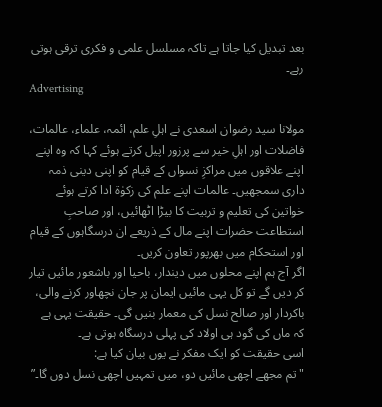بعد تبدیل کیا جاتا ہے تاکہ مسلسل علمی و فکری ترقی ہوتی رہے۔
Advertising

مولانا سید رضوان اسعدی نے اہلِ علم، ائمہ، علماء، عالمات، فاضلات اور اہلِ خیر سے پرزور اپیل کرتے ہوئے کہا کہ وہ اپنے اپنے علاقوں میں مراکزِ نسواں کے قیام کو اپنی دینی ذمہ داری سمجھیں۔ عالمات اپنے علم کی زکوٰۃ ادا کرتے ہوئے خواتین کی تعلیم و تربیت کا بیڑا اٹھائیں، اور صاحبِ استطاعت حضرات اپنے مال کے ذریعے ان درسگاہوں کے قیام اور استحکام میں بھرپور تعاون کریں۔
اگر آج ہم اپنے محلوں میں دیندار، باحیا اور باشعور مائیں تیار کر دیں گے تو کل یہی مائیں ایمان پر جان نچھاور کرنے والی، باکردار اور صالح نسل کی معمار بنیں گی۔ حقیقت یہی ہے کہ ماں کی گود ہی اولاد کی پہلی درسگاہ ہوتی ہے۔
اسی حقیقت کو ایک مفکر نے یوں بیان کیا ہے:
"تم مجھے اچھی مائیں دو، میں تمہیں اچھی نسل دوں گا۔”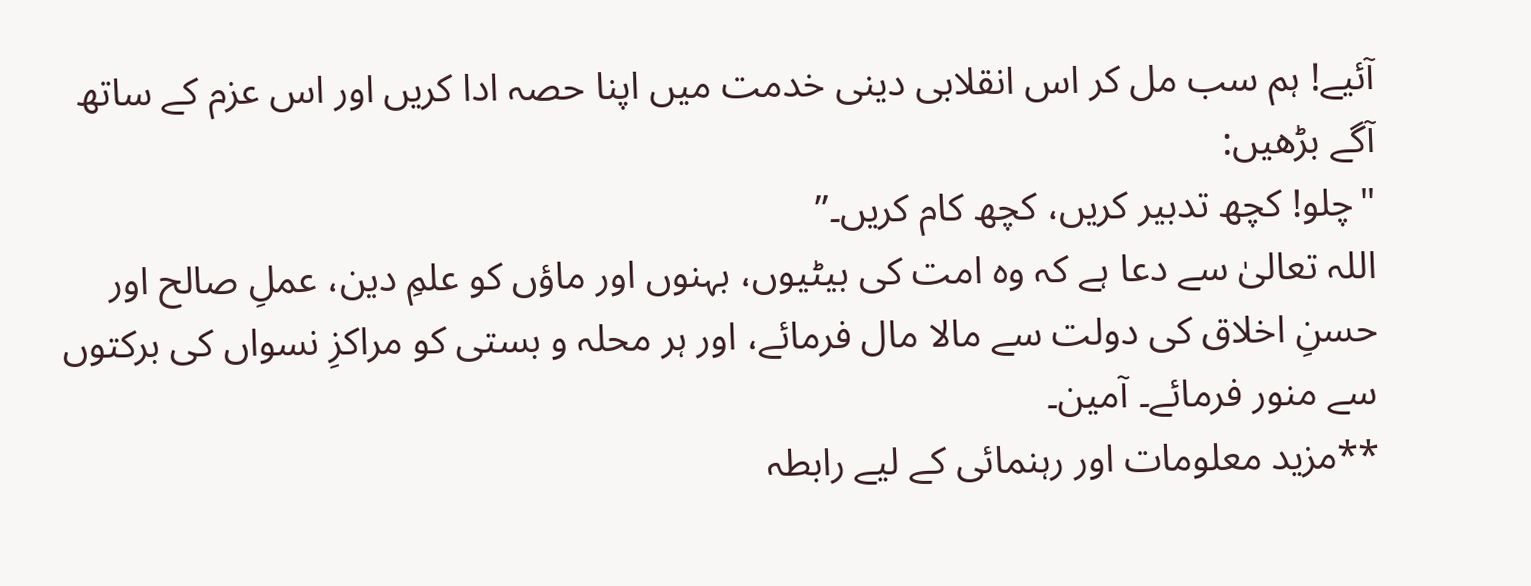آئیے! ہم سب مل کر اس انقلابی دینی خدمت میں اپنا حصہ ادا کریں اور اس عزم کے ساتھ آگے بڑھیں:
"چلو! کچھ تدبیر کریں، کچھ کام کریں۔”
اللہ تعالیٰ سے دعا ہے کہ وہ امت کی بیٹیوں، بہنوں اور ماؤں کو علمِ دین، عملِ صالح اور حسنِ اخلاق کی دولت سے مالا مال فرمائے، اور ہر محلہ و بستی کو مراکزِ نسواں کی برکتوں سے منور فرمائے۔ آمین۔
**مزید معلومات اور رہنمائی کے لیے رابطہ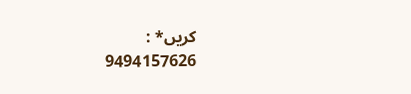کریں* :
9494157626